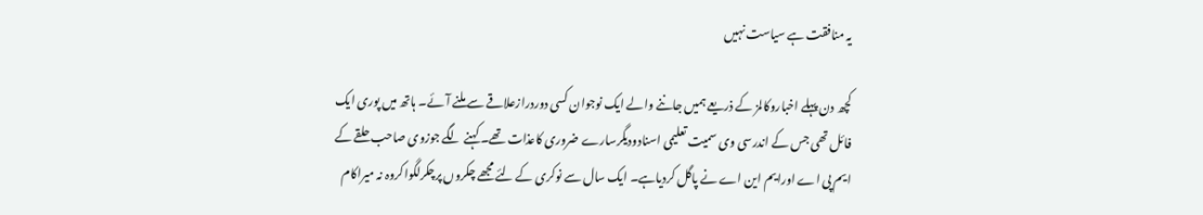یہ منافقت ہے سیاست نہیں

کچھ دن پہلے اخباروکالمز کے ذریعے ہمیں جاننے والے ایک نوجوان کسی دوردرازعلاقے سے ملنے آئے۔ ہاتھ میں پوری ایک فائل تھی جس کے اندرسی وی سمیت تعلیمی اسنادودیگرسارے ضروری کاعذات تھے۔ کہنے لگے جوزوی صاحب حلقے کے ایم پی اے اورایم این اے نے پاگل کردیاہے۔ ایک سال سے نوکری کے لئے مجھے چکروں پرچکرلگواکروہ نہ میراکام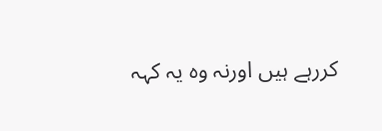کررہے ہیں اورنہ وہ یہ کہہ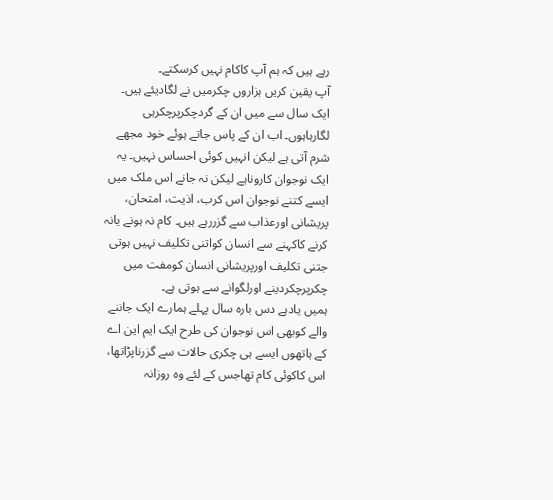رہے ہیں کہ ہم آپ کاکام نہیں کرسکتے۔
آپ یقین کریں ہزاروں چکرمیں نے لگادیئے ہیں۔ ایک سال سے میں ان کے گردچکرپرچکرہی لگارہاہوں۔ اب ان کے پاس جاتے ہوئے خود مجھے شرم آتی ہے لیکن انہیں کوئی احساس نہیں۔ یہ ایک نوجوان کاروناہے لیکن نہ جانے اس ملک میں ایسے کتنے نوجوان اس کرب، اذیت، امتحان، پریشانی اورعذاب سے گزررہے ہیں۔ کام نہ ہونے یانہ کرنے کاکہنے سے انسان کواتنی تکلیف نہیں ہوتی جتنی تکلیف اورپریشانی انسان کومفت میں چکرپرچکردینے اورلگوانے سے ہوتی ہے۔
ہمیں یادہے دس بارہ سال پہلے ہمارے ایک جاننے والے کوبھی اس نوجوان کی طرح ایک ایم این اے کے ہاتھوں ایسے ہی چکری حالات سے گزرناپڑاتھا، اس کاکوئی کام تھاجس کے لئے وہ روزانہ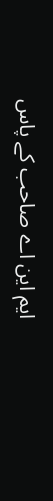ایم این اے صاحب کے پاس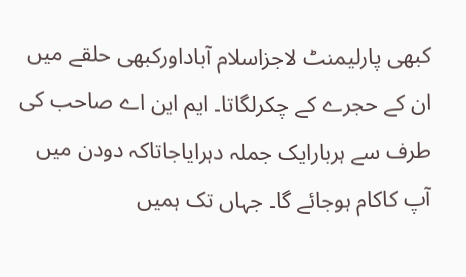کبھی پارلیمنٹ لاجزاسلام آباداورکبھی حلقے میں ان کے حجرے کے چکرلگاتا۔ ایم این اے صاحب کی طرف سے ہربارایک جملہ دہرایاجاتاکہ دودن میں آپ کاکام ہوجائے گا۔ جہاں تک ہمیں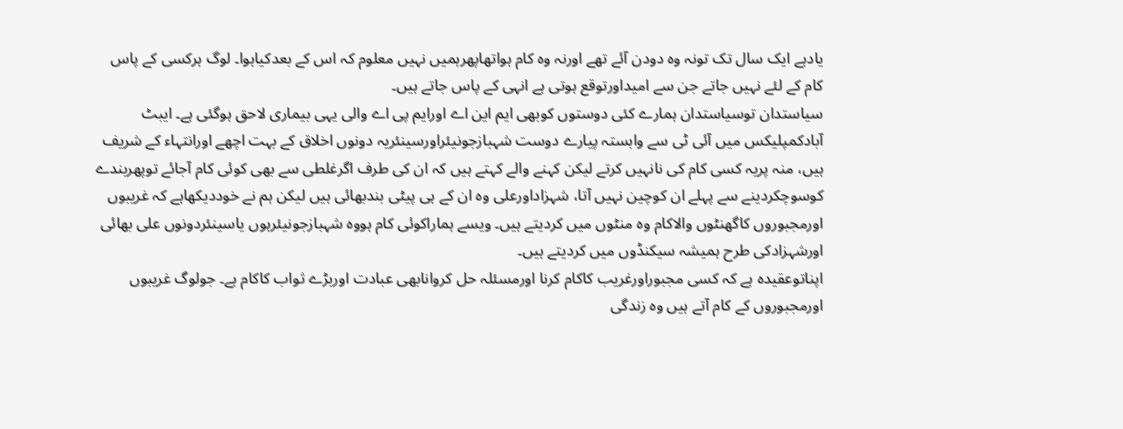یادہے ایک سال تک تونہ وہ دودن آئے تھے اورنہ وہ کام ہواتھاپھرہمیں نہیں معلوم کہ اس کے بعدکیاہوا۔ لوگ ہرکسی کے پاس کام کے لئے نہیں جاتے جن سے امیداورتوقع ہوتی ہے انہی کے پاس جاتے ہیں۔
سیاستدان توسیاستدان ہمارے کئی دوستوں کوبھی ایم این اے اورایم پی اے والی یہی بیماری لاحق ہوگئی ہے۔ ایبٹ آبادکمپلیکس میں آئی ٹی سے وابستہ پیارے دوست شہبازجونیئراورسینئریہ دونوں اخلاق کے بہت اچھے اورانتہاء کے شریف ہیں، منہ پریہ کسی کام کی نانہیں کرتے لیکن کہنے والے کہتے ہیں کہ ان کی طرف اگرغلطی سے بھی کوئی کام آجائے توپھربندے کوسوچکردینے سے پہلے ان کوچین نہیں آتا، شہزاداورعلی وہ ان کے ہی پیٹی بندبھائی ہیں لیکن ہم نے خوددیکھاہے کہ غریبوں اورمجبوروں کاگھنٹوں والاکام وہ منٹوں میں کردیتے ہیں۔ ویسے ہماراکوئی کام ہووہ شہبازجونیئرہوں یاسینئردونوں علی بھائی اورشہزادکی طرح ہمیشہ سیکنڈوں میں کردیتے ہیں۔
اپناتوعقیدہ ہے کہ کسی مجبوراورغریب کاکام کرنا اورمسئلہ حل کروانابھی عبادت اوربڑے ثواب کاکام ہے۔ جولوگ غریبوں اورمجبوروں کے کام آتے ہیں وہ زندگی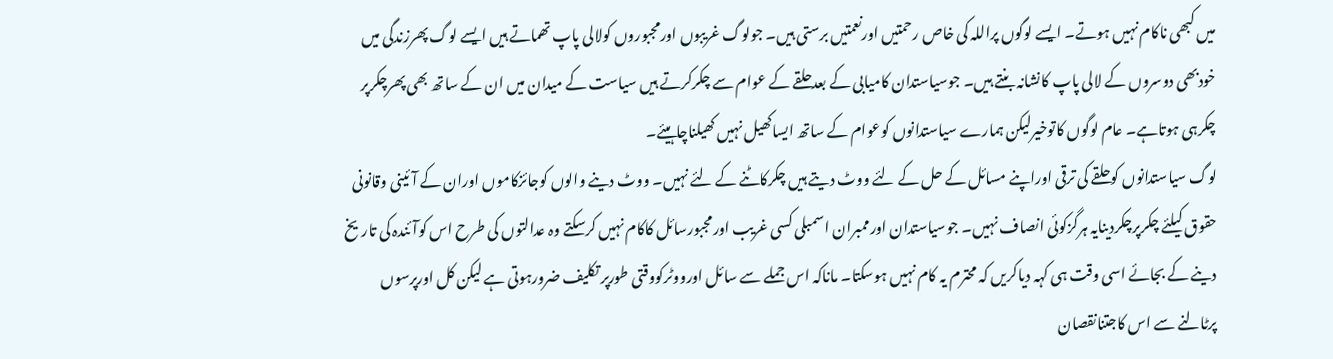میں کبھی ناکام نہیں ہوتے۔ ایسے لوگوں پراللہ کی خاص رحمتیں اورنعمتیں برستی ہیں۔ جولوگ غریبوں اورمجبوروں کولالی پاپ تھماتے ہیں ایسے لوگ پھرزندگی میں خودبھی دوسروں کے لالی پاپ کانشانہ بنتے ہیں۔ جوسیاستدان کامیابی کے بعدحلقے کے عوام سے چکرکرتے ہیں سیاست کے میدان میں ان کے ساتھ بھی پھرچکرپر چکرہی ہوتاہے۔ عام لوگوں کاتوخیرلیکن ہمارے سیاستدانوں کوعوام کے ساتھ ایساکھیل نہیں کھیلناچاہیئے۔
لوگ سیاستدانوں کوحلقے کی ترقی اوراپنے مسائل کے حل کے لئے ووٹ دیتے ہیں چکرکاٹنے کے لئے نہیں۔ ووٹ دینے والوں کوجائزکاموں اوران کے آئینی وقانونی حقوق کیلئے چکرپرچکردینایہ ہرگزکوئی انصاف نہیں۔ جوسیاستدان اورممبران اسمبلی کسی غریب اورمجبورسائل کاکام نہیں کرسکتے وہ عدالتوں کی طرح اس کوآئندہ کی تاریخ دینے کے بجائے اسی وقت ہی کہہ دیاکریں کہ محترم یہ کام نہیں ہوسکتا۔ ماناکہ اس جملے سے سائل اورووٹرکووقتی طورپر تکلیف ضرورہوتی ہے لیکن کل اورپرسوں پرٹالنے سے اس کاجتنانقصان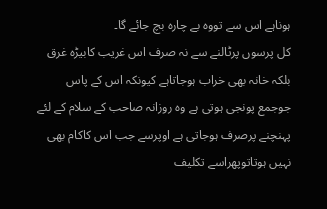ہوناہے اس سے تووہ بے چارہ بچ جائے گا۔
کل پرسوں پرٹالنے سے نہ صرف اس غریب کابیڑہ غرق بلکہ خانہ بھی خراب ہوجاتاہے کیونکہ اس کے پاس جوجمع پونجی ہوتی ہے وہ روزانہ صاحب کے سلام کے لئے پہنچنے پرصرف ہوجاتی ہے اوپرسے جب اس کاکام بھی نہیں ہوتاتوپھراسے تکلیف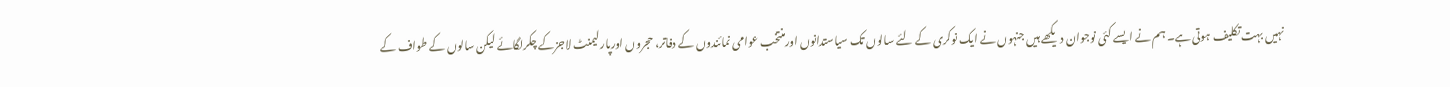نہیں بہت تکلیف ہوتی ہے۔ ہم نے ایسے کئی نوجوان دیکھے ہیں جنہوں نے ایک نوکری کے لئے سالوں تک سیاستدانوں اورمنتخب عوامی نمائندوں کے دفاتر، حجروں اورپارلیمنٹ لاجزکے چکرلگائے لیکن سالوں کے طواف کے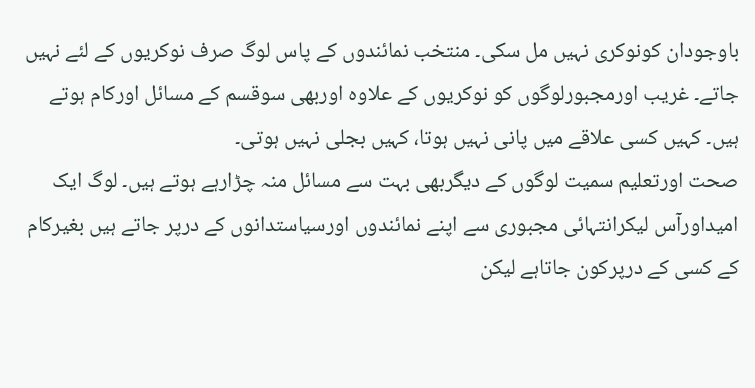باوجودان کونوکری نہیں مل سکی۔ منتخب نمائندوں کے پاس لوگ صرف نوکریوں کے لئے نہیں جاتے۔ غریب اورمجبورلوگوں کو نوکریوں کے علاوہ اوربھی سوقسم کے مسائل اورکام ہوتے ہیں۔ کہیں کسی علاقے میں پانی نہیں ہوتا، کہیں بجلی نہیں ہوتی۔
صحت اورتعلیم سمیت لوگوں کے دیگربھی بہت سے مسائل منہ چڑارہے ہوتے ہیں۔ لوگ ایک امیداورآس لیکرانتہائی مجبوری سے اپنے نمائندوں اورسیاستدانوں کے درپر جاتے ہیں بغیرکام کے کسی کے درپرکون جاتاہے لیکن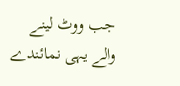جب ووٹ لینے والے یہی نمائندے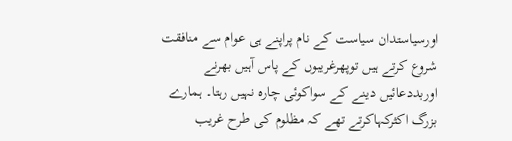اورسیاستدان سیاست کے نام پراپنے ہی عوام سے منافقت شروع کرتے ہیں توپھرغریبوں کے پاس آہیں بھرنے اوربددعائیں دینے کے سواکوئی چارہ نہیں رہتا۔ ہمارے بزرگ اکثرکہاکرتے تھے کہ مظلوم کی طرح غریب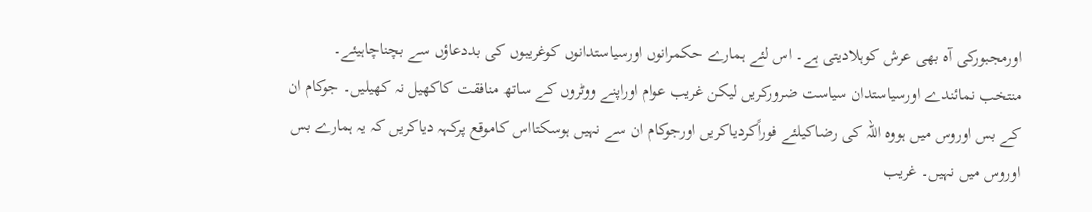اورمجبورکی آہ بھی عرش کوہلادیتی ہے۔ اس لئے ہمارے حکمرانوں اورسیاستدانوں کوغریبوں کی بددعاؤں سے بچناچاہیئے۔
منتخب نمائندے اورسیاستدان سیاست ضرورکریں لیکن غریب عوام اوراپنے ووٹروں کے ساتھ منافقت کاکھیل نہ کھیلیں۔ جوکام ان کے بس اوروس میں ہووہ اللہ کی رضاکیلئے فوراًکردیاکریں اورجوکام ان سے نہیں ہوسکتااس کاموقع پرکہہ دیاکریں کہ یہ ہمارے بس اوروس میں نہیں۔ غریب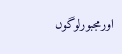اورمجبورلوگوں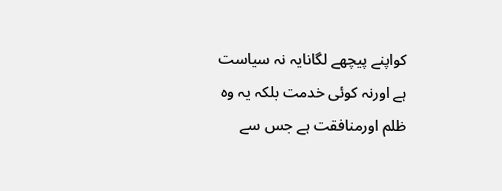کواپنے پیچھے لگانایہ نہ سیاست ہے اورنہ کوئی خدمت بلکہ یہ وہ ظلم اورمنافقت ہے جس سے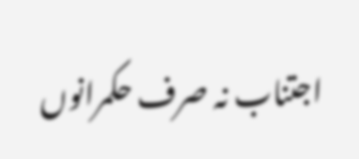اجتناب نہ صرف حکمرانوں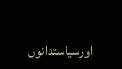اورسیاستدانوں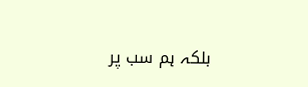بلکہ ہم سب پر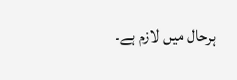ہرحال میں لازم ہے۔